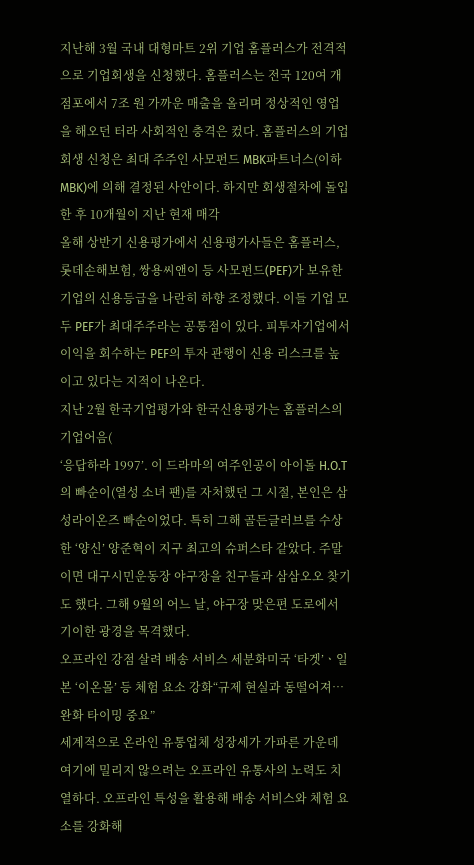지난해 3월 국내 대형마트 2위 기업 홈플러스가 전격적으로 기업회생을 신청했다. 홈플러스는 전국 120여 개 점포에서 7조 원 가까운 매출을 올리며 정상적인 영업을 해오던 터라 사회적인 충격은 컸다. 홈플러스의 기업회생 신청은 최대 주주인 사모펀드 MBK파트너스(이하 MBK)에 의해 결정된 사안이다. 하지만 회생절차에 돌입한 후 10개월이 지난 현재 매각
올해 상반기 신용평가에서 신용평가사들은 홈플러스, 롯데손해보험, 쌍용씨앤이 등 사모펀드(PEF)가 보유한 기업의 신용등급을 나란히 하향 조정했다. 이들 기업 모두 PEF가 최대주주라는 공통점이 있다. 피투자기업에서 이익을 회수하는 PEF의 투자 관행이 신용 리스크를 높이고 있다는 지적이 나온다.
지난 2월 한국기업평가와 한국신용평가는 홈플러스의 기업어음(
‘응답하라 1997’. 이 드라마의 여주인공이 아이돌 H.O.T의 빠순이(열성 소녀 팬)를 자처했던 그 시절, 본인은 삼성라이온즈 빠순이었다. 특히 그해 골든글러브를 수상한 ‘양신’ 양준혁이 지구 최고의 슈퍼스타 같았다. 주말이면 대구시민운동장 야구장을 친구들과 삼삼오오 찾기도 했다. 그해 9월의 어느 날, 야구장 맞은편 도로에서 기이한 광경을 목격했다.
오프라인 강점 살려 배송 서비스 세분화미국 ‘타겟’ㆍ일본 ‘이온몰’ 등 체험 요소 강화“규제 현실과 동떨어져… 완화 타이밍 중요”
세계적으로 온라인 유통업체 성장세가 가파른 가운데 여기에 밀리지 않으려는 오프라인 유통사의 노력도 치열하다. 오프라인 특성을 활용해 배송 서비스와 체험 요소를 강화해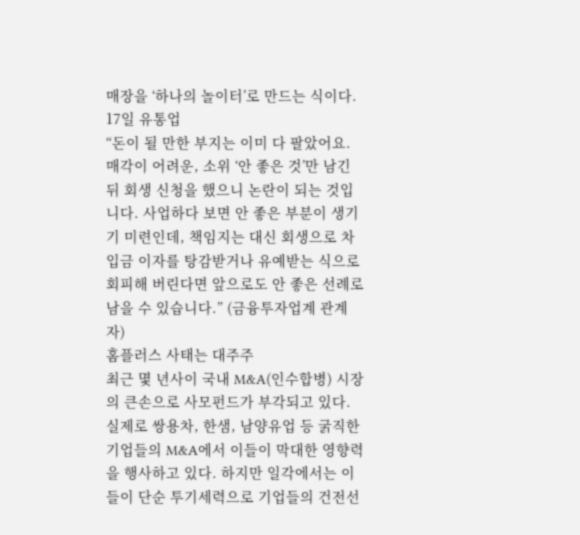매장을 ‘하나의 놀이터’로 만드는 식이다.
17일 유통업
“돈이 될 만한 부지는 이미 다 팔았어요. 매각이 어려운, 소위 ‘안 좋은 것’만 남긴 뒤 회생 신청을 했으니 논란이 되는 것입니다. 사업하다 보면 안 좋은 부분이 생기기 미련인데, 책임지는 대신 회생으로 차입금 이자를 탕감받거나 유예받는 식으로 회피해 버린다면 앞으로도 안 좋은 선례로 남을 수 있습니다.” (금융투자업계 관계자)
홈플러스 사태는 대주주
최근 몇 년사이 국내 M&A(인수합병) 시장의 큰손으로 사모펀드가 부각되고 있다. 실제로 쌍용차, 한샘, 남양유업 등 굵직한 기업들의 M&A에서 이들이 막대한 영향력을 행사하고 있다. 하지만 일각에서는 이들이 단순 투기세력으로 기업들의 건전선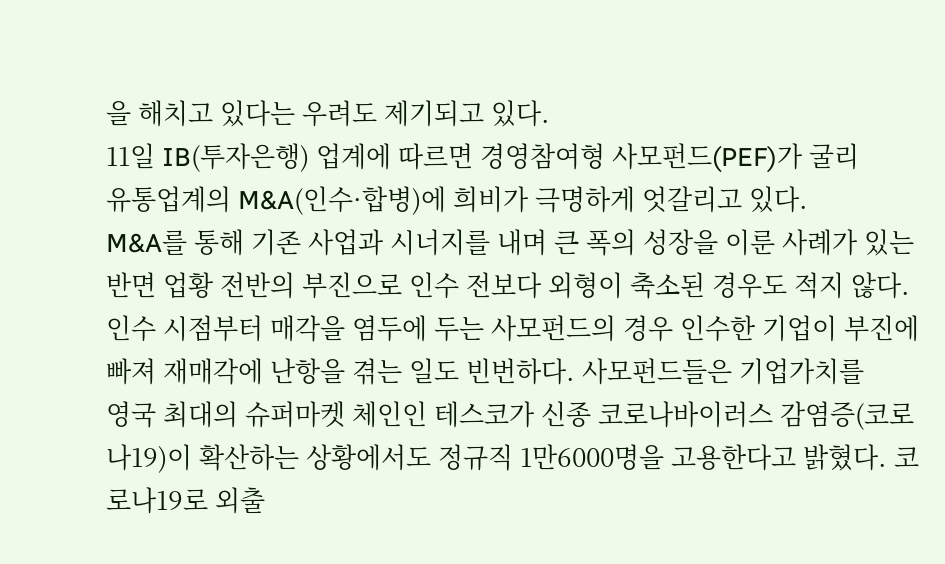을 해치고 있다는 우려도 제기되고 있다.
11일 IB(투자은행) 업계에 따르면 경영참여형 사모펀드(PEF)가 굴리
유통업계의 M&A(인수·합병)에 희비가 극명하게 엇갈리고 있다.
M&A를 통해 기존 사업과 시너지를 내며 큰 폭의 성장을 이룬 사례가 있는 반면 업황 전반의 부진으로 인수 전보다 외형이 축소된 경우도 적지 않다. 인수 시점부터 매각을 염두에 두는 사모펀드의 경우 인수한 기업이 부진에 빠져 재매각에 난항을 겪는 일도 빈번하다. 사모펀드들은 기업가치를
영국 최대의 슈퍼마켓 체인인 테스코가 신종 코로나바이러스 감염증(코로나19)이 확산하는 상황에서도 정규직 1만6000명을 고용한다고 밝혔다. 코로나19로 외출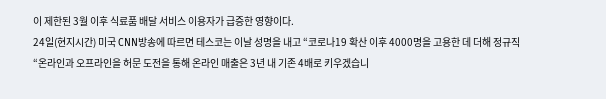이 제한된 3월 이후 식료품 배달 서비스 이용자가 급증한 영향이다.
24일(현지시간) 미국 CNN방송에 따르면 테스코는 이날 성명을 내고 “코로나19 확산 이후 4000명을 고용한 데 더해 정규직
“온라인과 오프라인을 허문 도전을 통해 온라인 매출은 3년 내 기존 4배로 키우겠습니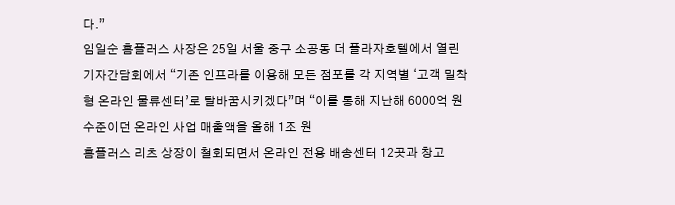다.”
임일순 홈플러스 사장은 25일 서울 중구 소공동 더 플라자호텔에서 열린 기자간담회에서 “기존 인프라를 이용해 모든 점포를 각 지역별 ‘고객 밀착형 온라인 물류센터’로 탈바꿈시키겠다”며 “이를 통해 지난해 6000억 원 수준이던 온라인 사업 매출액을 올해 1조 원
홈플러스 리츠 상장이 철회되면서 온라인 전용 배송센터 12곳과 창고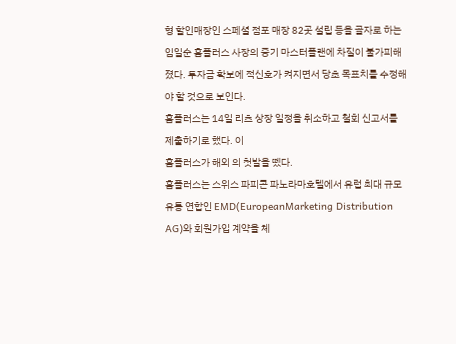형 할인매장인 스페셜 점포 매장 82곳 설립 등을 골자로 하는 임일순 홈플러스 사장의 중기 마스터플랜에 차질이 불가피해졌다. 투자금 확보에 적신호가 켜지면서 당초 목표치를 수정해야 할 것으로 보인다.
홈플러스는 14일 리츠 상장 일정을 취소하고 철회 신고서를 제출하기로 했다. 이
홈플러스가 해외 의 첫발을 뗐다.
홈플러스는 스위스 파피콘 파노라마호텔에서 유럽 최대 규모 유통 연합인 EMD(EuropeanMarketing Distribution AG)와 회원가입 계약을 체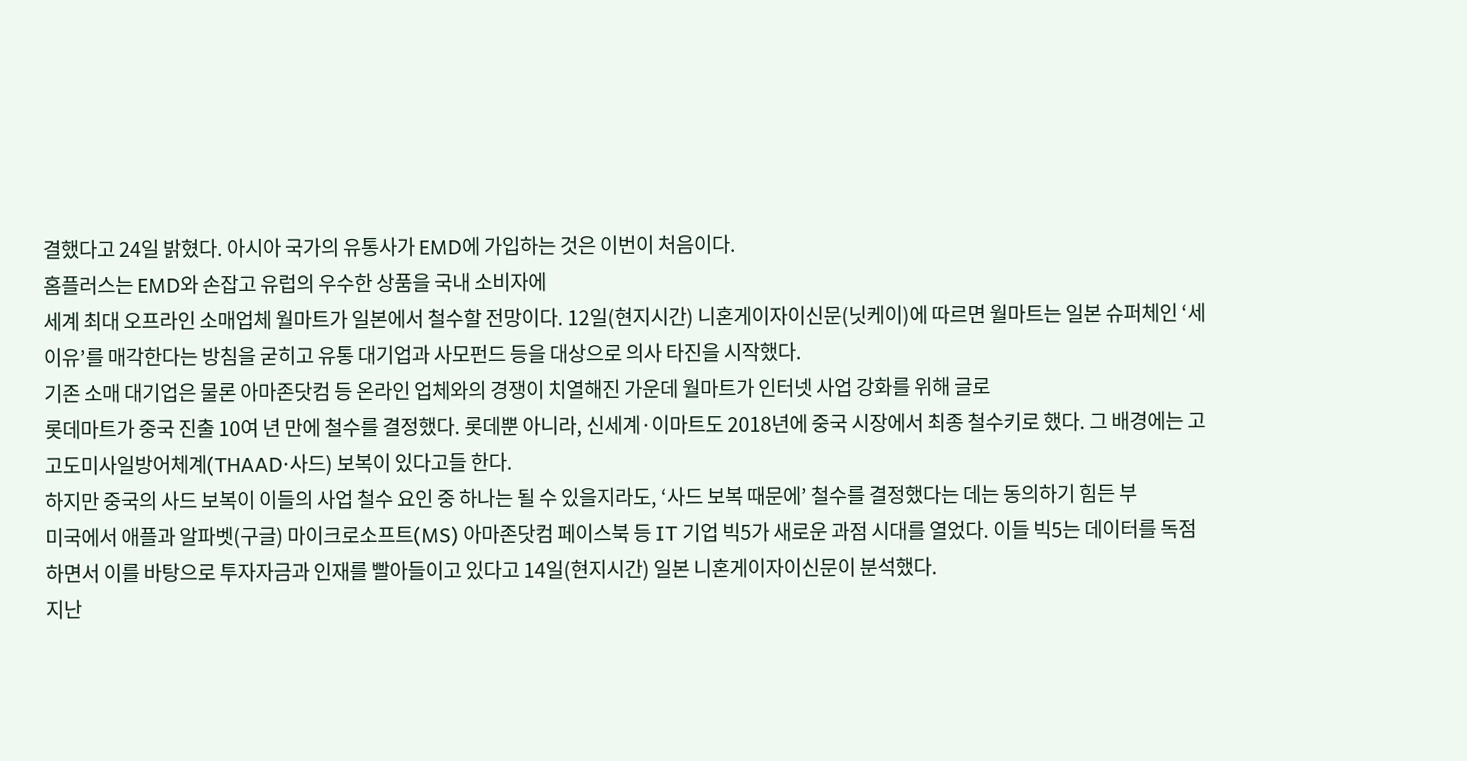결했다고 24일 밝혔다. 아시아 국가의 유통사가 EMD에 가입하는 것은 이번이 처음이다.
홈플러스는 EMD와 손잡고 유럽의 우수한 상품을 국내 소비자에
세계 최대 오프라인 소매업체 월마트가 일본에서 철수할 전망이다. 12일(현지시간) 니혼게이자이신문(닛케이)에 따르면 월마트는 일본 슈퍼체인 ‘세이유’를 매각한다는 방침을 굳히고 유통 대기업과 사모펀드 등을 대상으로 의사 타진을 시작했다.
기존 소매 대기업은 물론 아마존닷컴 등 온라인 업체와의 경쟁이 치열해진 가운데 월마트가 인터넷 사업 강화를 위해 글로
롯데마트가 중국 진출 10여 년 만에 철수를 결정했다. 롯데뿐 아니라, 신세계·이마트도 2018년에 중국 시장에서 최종 철수키로 했다. 그 배경에는 고고도미사일방어체계(THAAD·사드) 보복이 있다고들 한다.
하지만 중국의 사드 보복이 이들의 사업 철수 요인 중 하나는 될 수 있을지라도, ‘사드 보복 때문에’ 철수를 결정했다는 데는 동의하기 힘든 부
미국에서 애플과 알파벳(구글) 마이크로소프트(MS) 아마존닷컴 페이스북 등 IT 기업 빅5가 새로운 과점 시대를 열었다. 이들 빅5는 데이터를 독점하면서 이를 바탕으로 투자자금과 인재를 빨아들이고 있다고 14일(현지시간) 일본 니혼게이자이신문이 분석했다.
지난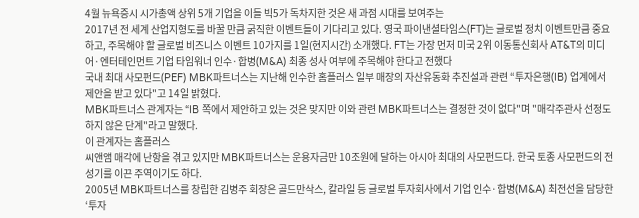4월 뉴욕증시 시가총액 상위 5개 기업을 이들 빅5가 독차지한 것은 새 과점 시대를 보여주는
2017년 전 세계 산업지형도를 바꿀 만큼 굵직한 이벤트들이 기다리고 있다. 영국 파이낸셜타임스(FT)는 글로벌 정치 이벤트만큼 중요하고, 주목해야 할 글로벌 비즈니스 이벤트 10가지를 1일(현지시간) 소개했다. FT는 가장 먼저 미국 2위 이동통신회사 AT&T의 미디어·엔터테인먼트 기업 타임워너 인수·합병(M&A) 최종 성사 여부에 주목해야 한다고 전했다
국내 최대 사모펀드(PEF) MBK파트너스는 지난해 인수한 홈플러스 일부 매장의 자산유동화 추진설과 관련 “투자은행(IB) 업계에서 제안을 받고 있다"고 14일 밝혔다.
MBK파트너스 관계자는 “IB 쪽에서 제안하고 있는 것은 맞지만 이와 관련 MBK파트너스는 결정한 것이 없다"며 "매각주관사 선정도 하지 않은 단계"라고 말했다.
이 관계자는 홈플러스
씨앤앰 매각에 난항을 겪고 있지만 MBK파트너스는 운용자금만 10조원에 달하는 아시아 최대의 사모펀드다. 한국 토종 사모펀드의 전성기를 이끈 주역이기도 하다.
2005년 MBK파트너스를 창립한 김병주 회장은 골드만삭스, 칼라일 등 글로벌 투자회사에서 기업 인수·합병(M&A) 최전선을 담당한 ‘투자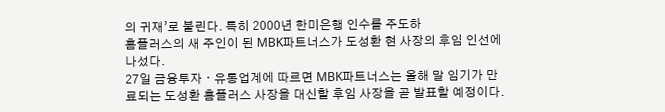의 귀재’로 불린다. 특히 2000년 한미은행 인수를 주도하
홈플러스의 새 주인이 된 MBK파트너스가 도성환 현 사장의 후임 인선에 나섰다.
27일 금융투자ㆍ유통업계에 따르면 MBK파트너스는 올해 말 임기가 만료되는 도성환 홈플러스 사장을 대신할 후임 사장을 곧 발표할 예정이다.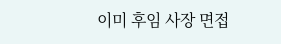이미 후임 사장 면접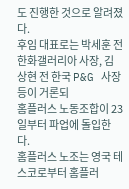도 진행한 것으로 알려졌다.
후임 대표로는 박세훈 전 한화갤러리아 사장, 김상현 전 한국 P&G 사장 등이 거론되
홈플러스 노동조합이 23일부터 파업에 돌입한다.
홈플러스 노조는 영국 테스코로부터 홈플러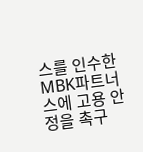스를 인수한 MBK파트너스에 고용 안정을 촉구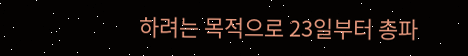하려는 목적으로 23일부터 총파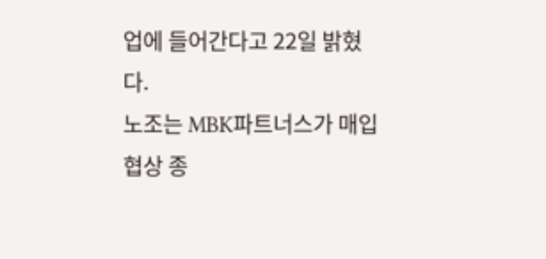업에 들어간다고 22일 밝혔다.
노조는 MBK파트너스가 매입협상 종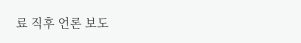료 직후 언론 보도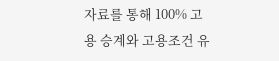자료를 통해 100% 고용 승계와 고용조건 유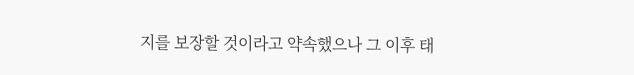지를 보장할 것이라고 약속했으나 그 이후 태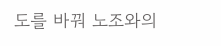도를 바꿔 노조와의